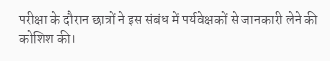परीक्षा के दौरान छात्रों ने इस संबंध में पर्यवेक्षकों से जानकारी लेने की कोशिश की।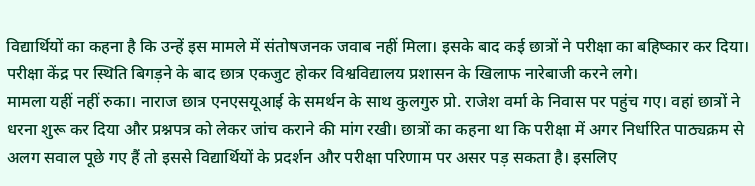विद्यार्थियों का कहना है कि उन्हें इस मामले में संतोषजनक जवाब नहीं मिला। इसके बाद कई छात्रों ने परीक्षा का बहिष्कार कर दिया। परीक्षा केंद्र पर स्थिति बिगड़ने के बाद छात्र एकजुट होकर विश्वविद्यालय प्रशासन के खिलाफ नारेबाजी करने लगे।
मामला यहीं नहीं रुका। नाराज छात्र एनएसयूआई के समर्थन के साथ कुलगुरु प्रो. राजेश वर्मा के निवास पर पहुंच गए। वहां छात्रों ने धरना शुरू कर दिया और प्रश्नपत्र को लेकर जांच कराने की मांग रखी। छात्रों का कहना था कि परीक्षा में अगर निर्धारित पाठ्यक्रम से अलग सवाल पूछे गए हैं तो इससे विद्यार्थियों के प्रदर्शन और परीक्षा परिणाम पर असर पड़ सकता है। इसलिए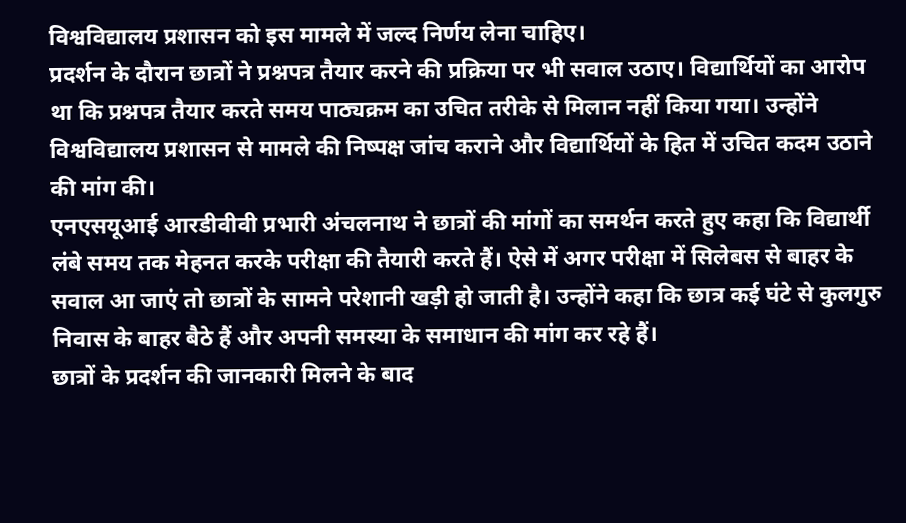विश्वविद्यालय प्रशासन को इस मामले में जल्द निर्णय लेना चाहिए।
प्रदर्शन के दौरान छात्रों ने प्रश्नपत्र तैयार करने की प्रक्रिया पर भी सवाल उठाए। विद्यार्थियों का आरोप था कि प्रश्नपत्र तैयार करते समय पाठ्यक्रम का उचित तरीके से मिलान नहीं किया गया। उन्होंने विश्वविद्यालय प्रशासन से मामले की निष्पक्ष जांच कराने और विद्यार्थियों के हित में उचित कदम उठाने की मांग की।
एनएसयूआई आरडीवीवी प्रभारी अंचलनाथ ने छात्रों की मांगों का समर्थन करते हुए कहा कि विद्यार्थी लंबे समय तक मेहनत करके परीक्षा की तैयारी करते हैं। ऐसे में अगर परीक्षा में सिलेबस से बाहर के सवाल आ जाएं तो छात्रों के सामने परेशानी खड़ी हो जाती है। उन्होंने कहा कि छात्र कई घंटे से कुलगुरु निवास के बाहर बैठे हैं और अपनी समस्या के समाधान की मांग कर रहे हैं।
छात्रों के प्रदर्शन की जानकारी मिलने के बाद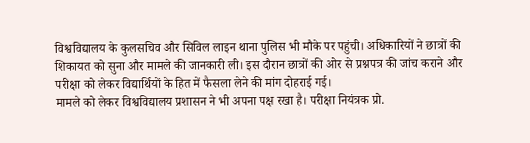विश्वविद्यालय के कुलसचिव और सिविल लाइन थाना पुलिस भी मौके पर पहुंची। अधिकारियों ने छात्रों की शिकायत को सुना और मामले की जानकारी ली। इस दौरान छात्रों की ओर से प्रश्नपत्र की जांच कराने और परीक्षा को लेकर विद्यार्थियों के हित में फैसला लेने की मांग दोहराई गई।
मामले को लेकर विश्वविद्यालय प्रशासन ने भी अपना पक्ष रखा है। परीक्षा नियंत्रक प्रो.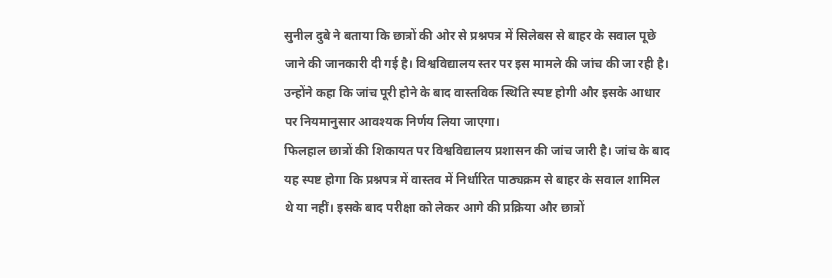सुनील दुबे ने बताया कि छात्रों की ओर से प्रश्नपत्र में सिलेबस से बाहर के सवाल पूछे जाने की जानकारी दी गई है। विश्वविद्यालय स्तर पर इस मामले की जांच की जा रही है। उन्होंने कहा कि जांच पूरी होने के बाद वास्तविक स्थिति स्पष्ट होगी और इसके आधार पर नियमानुसार आवश्यक निर्णय लिया जाएगा।
फिलहाल छात्रों की शिकायत पर विश्वविद्यालय प्रशासन की जांच जारी है। जांच के बाद यह स्पष्ट होगा कि प्रश्नपत्र में वास्तव में निर्धारित पाठ्यक्रम से बाहर के सवाल शामिल थे या नहीं। इसके बाद परीक्षा को लेकर आगे की प्रक्रिया और छात्रों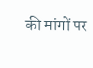की मांगों पर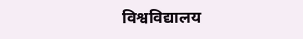विश्वविद्यालय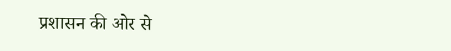प्रशासन की ओर से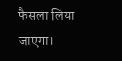फैसला लिया जाएगा।